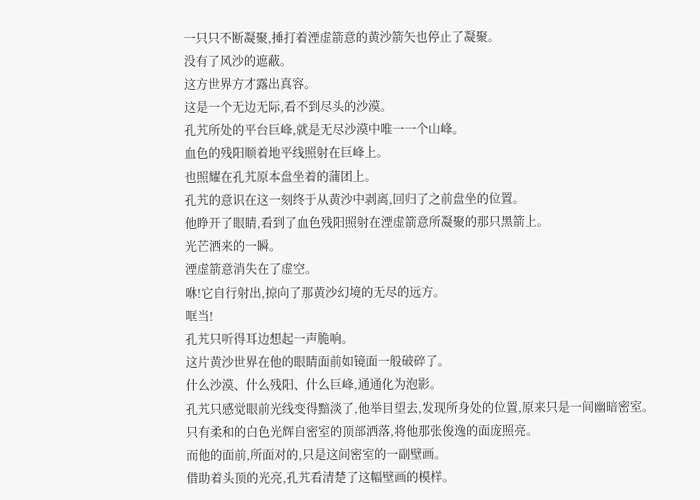一只只不断凝聚,捶打着湮虚箭意的黄沙箭矢也停止了凝聚。
没有了风沙的遮蔽。
这方世界方才露出真容。
这是一个无边无际,看不到尽头的沙漠。
孔艽所处的平台巨峰,就是无尽沙漠中唯一一个山峰。
血色的残阳顺着地平线照射在巨峰上。
也照耀在孔艽原本盘坐着的蒲团上。
孔艽的意识在这一刻终于从黄沙中剥离,回归了之前盘坐的位置。
他睁开了眼睛,看到了血色残阳照射在湮虚箭意所凝聚的那只黑箭上。
光芒洒来的一瞬。
湮虚箭意消失在了虚空。
咻!它自行射出,掠向了那黄沙幻境的无尽的远方。
哐当!
孔艽只听得耳边想起一声脆响。
这片黄沙世界在他的眼睛面前如镜面一般破碎了。
什么沙漠、什么残阳、什么巨峰,通通化为泡影。
孔艽只感觉眼前光线变得黯淡了,他举目望去,发现所身处的位置,原来只是一间幽暗密室。
只有柔和的白色光辉自密室的顶部洒落,将他那张俊逸的面庞照亮。
而他的面前,所面对的,只是这间密室的一副壁画。
借助着头顶的光亮,孔艽看清楚了这幅壁画的模样。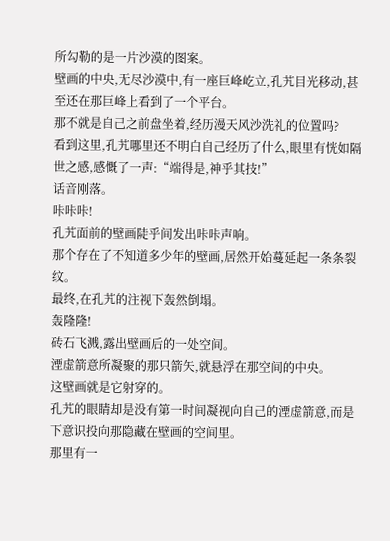所勾勒的是一片沙漠的图案。
壁画的中央,无尽沙漠中,有一座巨峰屹立,孔艽目光移动,甚至还在那巨峰上看到了一个平台。
那不就是自己之前盘坐着,经历漫天风沙洗礼的位置吗?
看到这里,孔艽哪里还不明白自己经历了什么,眼里有恍如隔世之感,感慨了一声:“端得是,神乎其技!”
话音刚落。
咔咔咔!
孔艽面前的壁画陡乎间发出咔咔声响。
那个存在了不知道多少年的壁画,居然开始蔓延起一条条裂纹。
最终,在孔艽的注视下轰然倒塌。
轰隆隆!
砖石飞溅,露出壁画后的一处空间。
湮虚箭意所凝聚的那只箭矢,就悬浮在那空间的中央。
这壁画就是它射穿的。
孔艽的眼睛却是没有第一时间凝视向自己的湮虚箭意,而是下意识投向那隐藏在壁画的空间里。
那里有一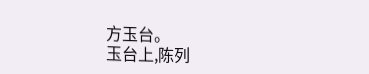方玉台。
玉台上,陈列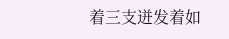着三支迸发着如